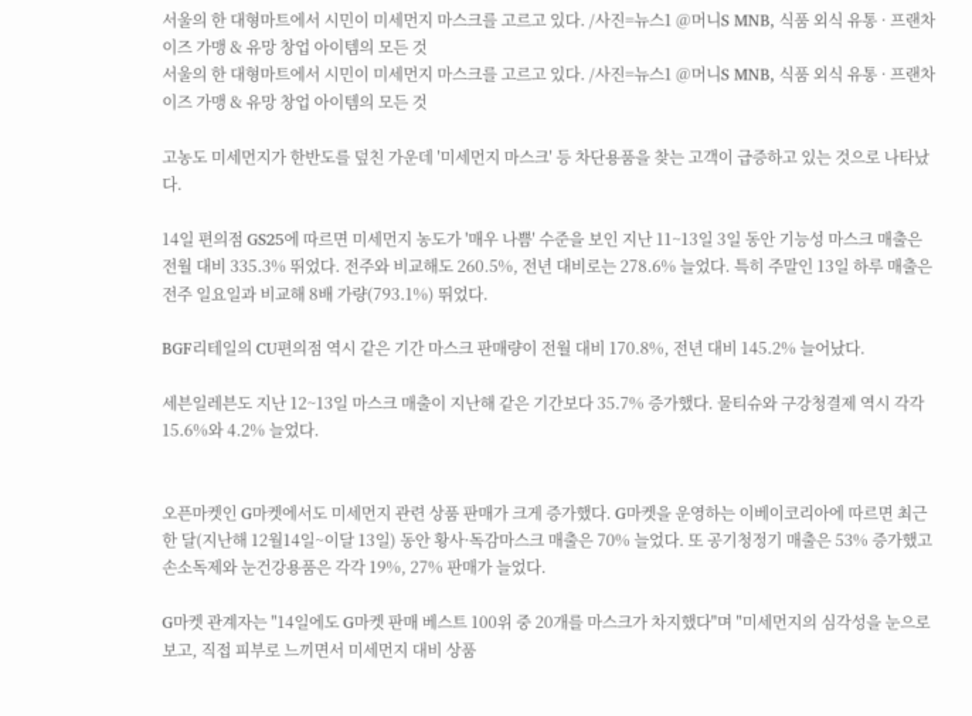서울의 한 대형마트에서 시민이 미세먼지 마스크를 고르고 있다. /사진=뉴스1 @머니S MNB, 식품 외식 유통 · 프랜차이즈 가맹 & 유망 창업 아이템의 모든 것
서울의 한 대형마트에서 시민이 미세먼지 마스크를 고르고 있다. /사진=뉴스1 @머니S MNB, 식품 외식 유통 · 프랜차이즈 가맹 & 유망 창업 아이템의 모든 것

고농도 미세먼지가 한반도를 덮친 가운데 '미세먼지 마스크' 등 차단용품을 찾는 고객이 급증하고 있는 것으로 나타났다.

14일 편의점 GS25에 따르면 미세먼지 농도가 '매우 나쁨' 수준을 보인 지난 11~13일 3일 동안 기능성 마스크 매출은 전월 대비 335.3% 뛰었다. 전주와 비교해도 260.5%, 전년 대비로는 278.6% 늘었다. 특히 주말인 13일 하루 매출은 전주 일요일과 비교해 8배 가량(793.1%) 뛰었다.

BGF리테일의 CU편의점 역시 같은 기간 마스크 판매량이 전월 대비 170.8%, 전년 대비 145.2% 늘어났다.

세븐일레븐도 지난 12~13일 마스크 매출이 지난해 같은 기간보다 35.7% 증가했다. 물티슈와 구강청결제 역시 각각 15.6%와 4.2% 늘었다.


오픈마켓인 G마켓에서도 미세먼지 관련 상품 판매가 크게 증가했다. G마켓을 운영하는 이베이코리아에 따르면 최근 한 달(지난해 12월14일~이달 13일) 동안 황사·독감마스크 매출은 70% 늘었다. 또 공기청정기 매출은 53% 증가했고 손소독제와 눈건강용품은 각각 19%, 27% 판매가 늘었다.

G마켓 관계자는 "14일에도 G마켓 판매 베스트 100위 중 20개를 마스크가 차지했다"며 "미세먼지의 심각성을 눈으로 보고, 직접 피부로 느끼면서 미세먼지 대비 상품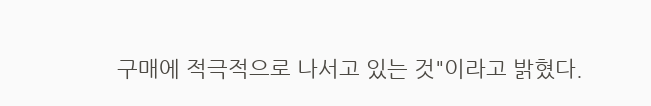구매에 적극적으로 나서고 있는 것"이라고 밝혔다.